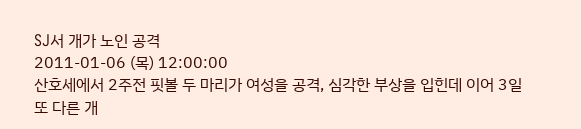SJ서 개가 노인 공격
2011-01-06 (목) 12:00:00
산호세에서 2주전 핏볼 두 마리가 여성을 공격, 심각한 부상을 입힌데 이어 3일 또 다른 개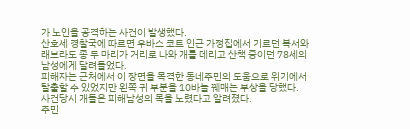가 노인을 공격하는 사건이 발생했다.
산호세 경찰국에 따르면 우바스 코트 인근 가정집에서 기르던 복서와 래브라도 종 두 마리가 거리로 나와 개를 데리고 산책 중이던 78세의 남성에게 달려들었다.
피해자는 근처에서 이 장면을 목격한 동네주민의 도움으로 위기에서 탈출할 수 있었지만 왼쪽 귀 부분을 10바늘 꿰매는 부상을 당했다. 사건당시 개들은 피해남성의 목을 노렸다고 알려졌다.
주민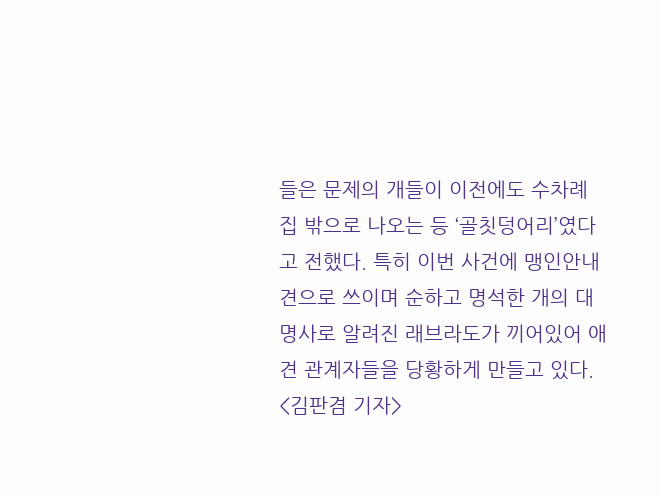들은 문제의 개들이 이전에도 수차례 집 밖으로 나오는 등 ‘골칫덩어리’였다고 전했다. 특히 이번 사건에 맹인안내견으로 쓰이며 순하고 명석한 개의 대명사로 알려진 래브라도가 끼어있어 애견 관계자들을 당황하게 만들고 있다.
<김판겸 기자>